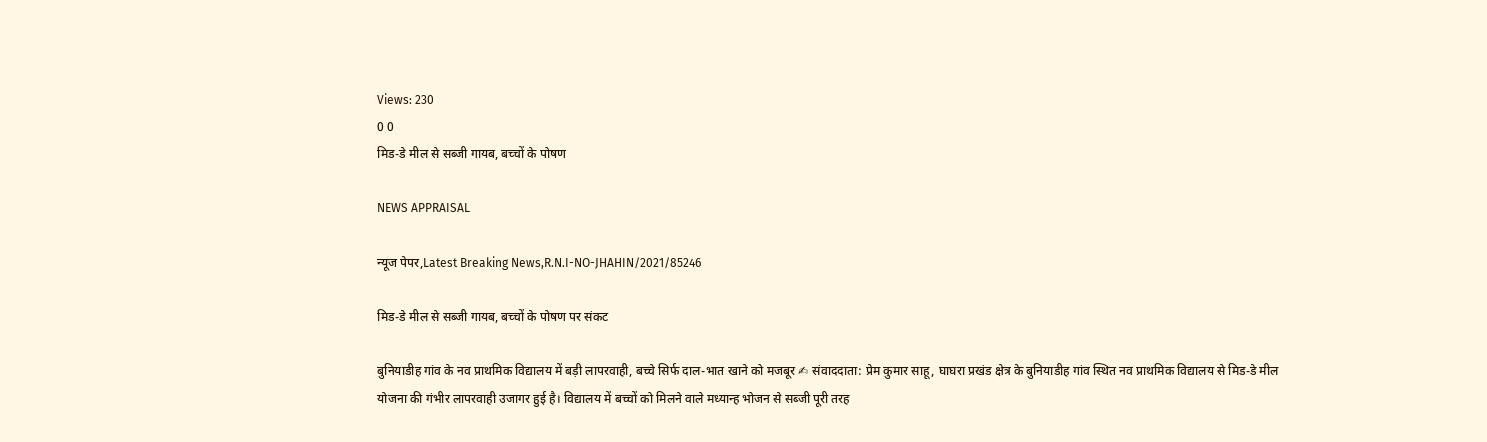Views: 230
0 0
मिड-डे मील से सब्जी गायब, बच्चों के पोषण

NEWS APPRAISAL

न्यूज पेपर,Latest Breaking News,R.N.I-NO-JHAHIN/2021/85246

मिड-डे मील से सब्जी गायब, बच्चों के पोषण पर संकट

बुनियाडीह गांव के नव प्राथमिक विद्यालय में बड़ी लापरवाही, बच्चे सिर्फ दाल-भात खाने को मजबूर ✍ संवाददाता: प्रेम कुमार साहू, घाघरा प्रखंड क्षेत्र के बुनियाडीह गांव स्थित नव प्राथमिक विद्यालय से मिड-डे मील योजना की गंभीर लापरवाही उजागर हुई है। विद्यालय में बच्चों को मिलने वाले मध्यान्ह भोजन से सब्जी पूरी तरह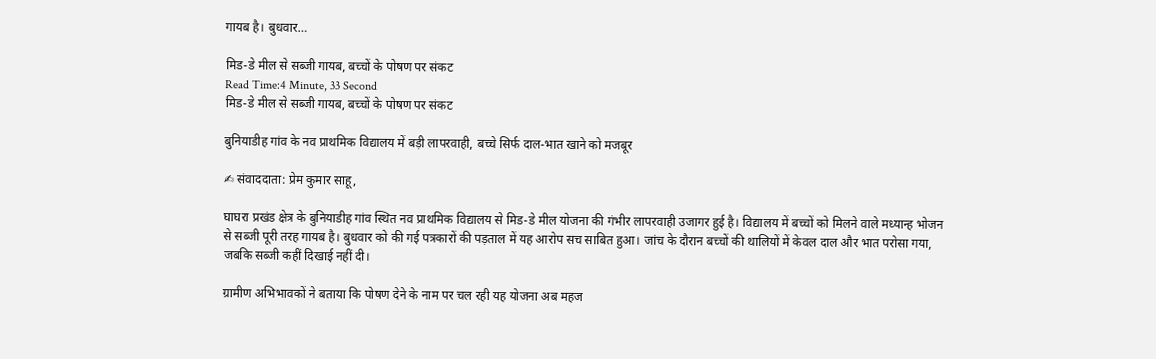गायब है। बुधवार…

मिड-डे मील से सब्जी गायब, बच्चों के पोषण पर संकट
Read Time:4 Minute, 33 Second
मिड-डे मील से सब्जी गायब, बच्चों के पोषण पर संकट

बुनियाडीह गांव के नव प्राथमिक विद्यालय में बड़ी लापरवाही, बच्चे सिर्फ दाल-भात खाने को मजबूर

✍ संवाददाता: प्रेम कुमार साहू,

घाघरा प्रखंड क्षेत्र के बुनियाडीह गांव स्थित नव प्राथमिक विद्यालय से मिड-डे मील योजना की गंभीर लापरवाही उजागर हुई है। विद्यालय में बच्चों को मिलने वाले मध्यान्ह भोजन से सब्जी पूरी तरह गायब है। बुधवार को की गई पत्रकारों की पड़ताल में यह आरोप सच साबित हुआ। जांच के दौरान बच्चों की थालियों में केवल दाल और भात परोसा गया, जबकि सब्जी कहीं दिखाई नहीं दी।

ग्रामीण अभिभावकों ने बताया कि पोषण देने के नाम पर चल रही यह योजना अब महज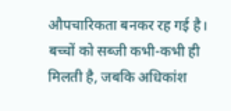औपचारिकता बनकर रह गई है। बच्चों को सब्जी कभी-कभी ही मिलती है, जबकि अधिकांश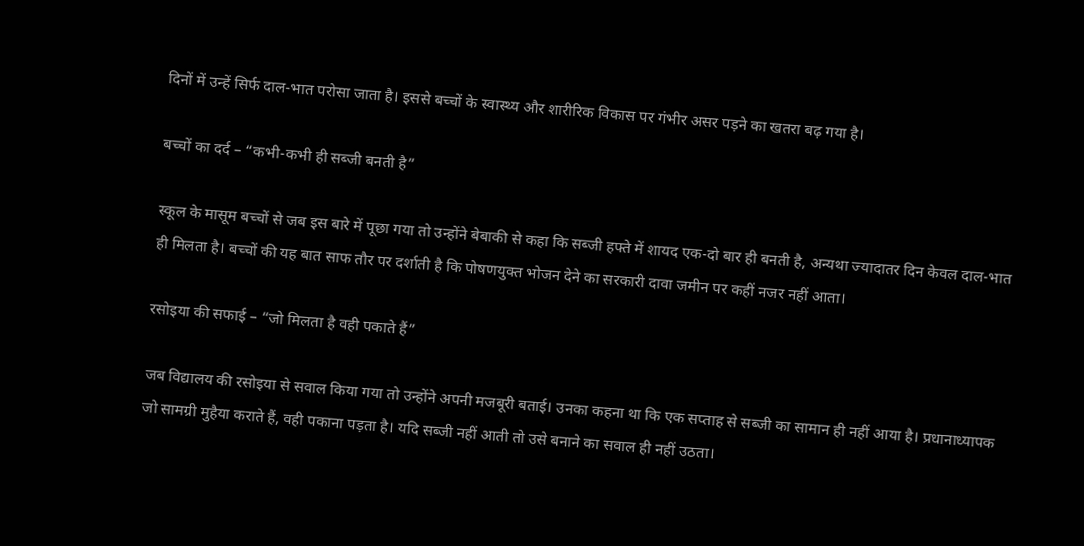दिनों में उन्हें सिर्फ दाल-भात परोसा जाता है। इससे बच्चों के स्वास्थ्य और शारीरिक विकास पर गंभीर असर पड़ने का खतरा बढ़ गया है।

बच्चों का दर्द – “कभी-कभी ही सब्जी बनती है”

स्कूल के मासूम बच्चों से जब इस बारे में पूछा गया तो उन्होंने बेबाकी से कहा कि सब्जी हफ्ते में शायद एक-दो बार ही बनती है, अन्यथा ज्यादातर दिन केवल दाल-भात ही मिलता है। बच्चों की यह बात साफ तौर पर दर्शाती है कि पोषणयुक्त भोजन देने का सरकारी दावा जमीन पर कहीं नजर नहीं आता।

रसोइया की सफाई – “जो मिलता है वही पकाते हैं”

जब विद्यालय की रसोइया से सवाल किया गया तो उन्होंने अपनी मजबूरी बताई। उनका कहना था कि एक सप्ताह से सब्जी का सामान ही नहीं आया है। प्रधानाध्यापक जो सामग्री मुहैया कराते हैं, वही पकाना पड़ता है। यदि सब्जी नहीं आती तो उसे बनाने का सवाल ही नहीं उठता।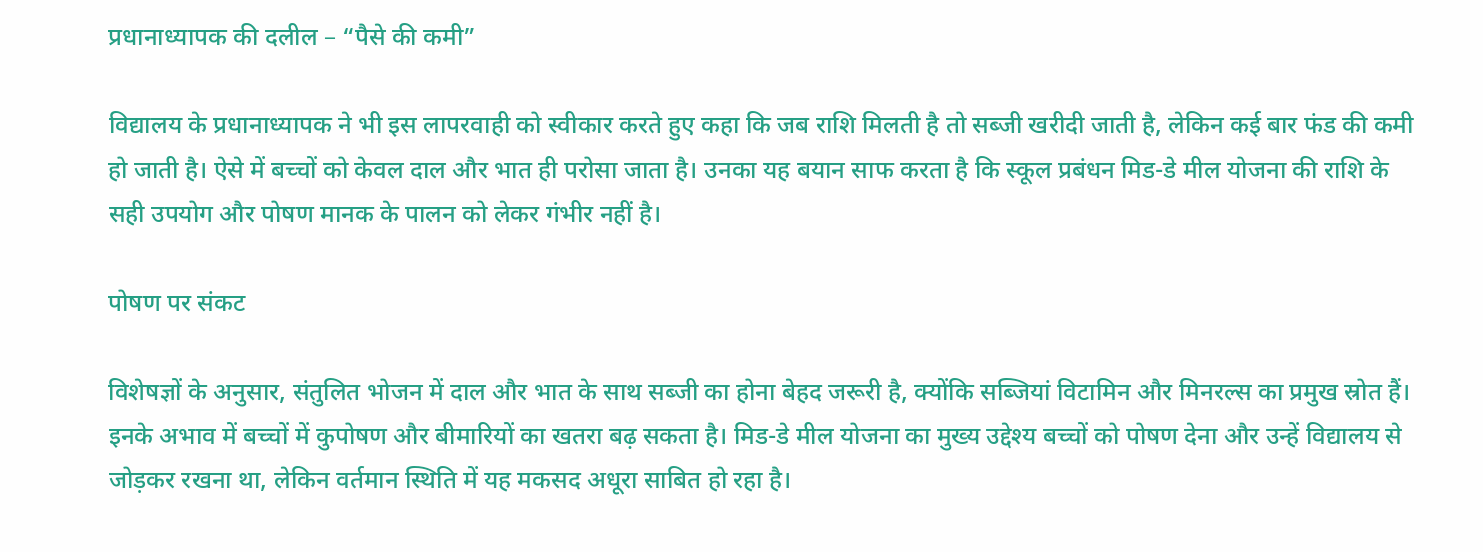प्रधानाध्यापक की दलील – “पैसे की कमी”

विद्यालय के प्रधानाध्यापक ने भी इस लापरवाही को स्वीकार करते हुए कहा कि जब राशि मिलती है तो सब्जी खरीदी जाती है, लेकिन कई बार फंड की कमी हो जाती है। ऐसे में बच्चों को केवल दाल और भात ही परोसा जाता है। उनका यह बयान साफ करता है कि स्कूल प्रबंधन मिड-डे मील योजना की राशि के सही उपयोग और पोषण मानक के पालन को लेकर गंभीर नहीं है।

पोषण पर संकट

विशेषज्ञों के अनुसार, संतुलित भोजन में दाल और भात के साथ सब्जी का होना बेहद जरूरी है, क्योंकि सब्जियां विटामिन और मिनरल्स का प्रमुख स्रोत हैं। इनके अभाव में बच्चों में कुपोषण और बीमारियों का खतरा बढ़ सकता है। मिड-डे मील योजना का मुख्य उद्देश्य बच्चों को पोषण देना और उन्हें विद्यालय से जोड़कर रखना था, लेकिन वर्तमान स्थिति में यह मकसद अधूरा साबित हो रहा है।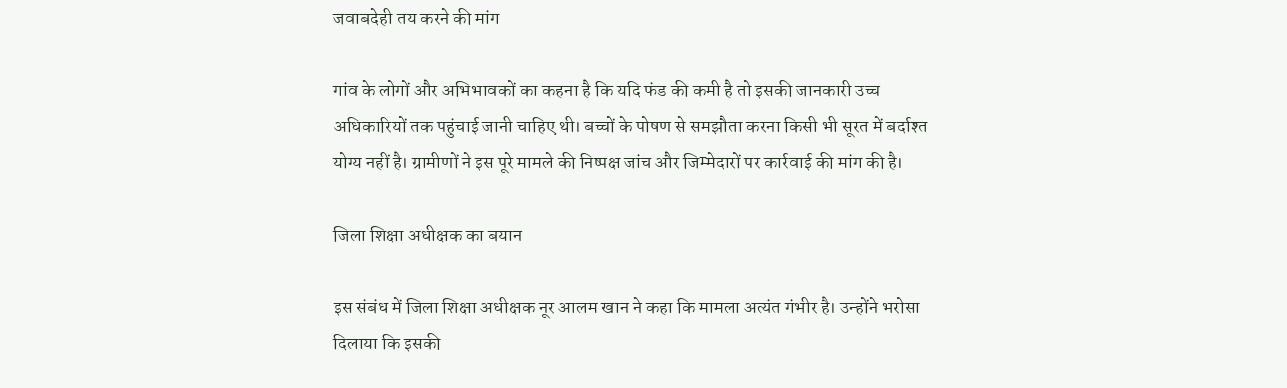जवाबदेही तय करने की मांग

गांव के लोगों और अभिभावकों का कहना है कि यदि फंड की कमी है तो इसकी जानकारी उच्च अधिकारियों तक पहुंचाई जानी चाहिए थी। बच्चों के पोषण से समझौता करना किसी भी सूरत में बर्दाश्त योग्य नहीं है। ग्रामीणों ने इस पूरे मामले की निष्पक्ष जांच और जिम्मेदारों पर कार्रवाई की मांग की है।

जिला शिक्षा अधीक्षक का बयान

इस संबंध में जिला शिक्षा अधीक्षक नूर आलम खान ने कहा कि मामला अत्यंत गंभीर है। उन्होंने भरोसा दिलाया कि इसकी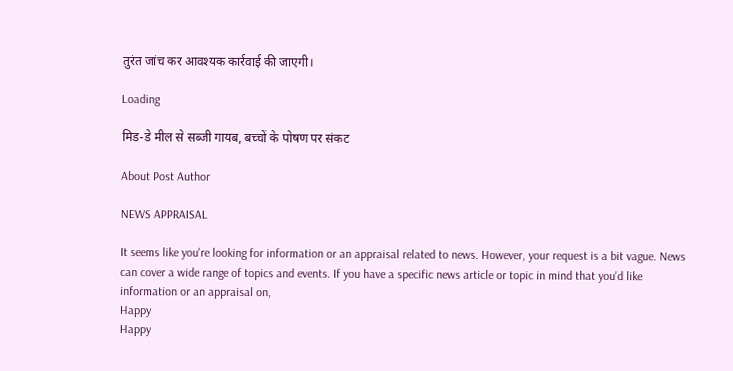तुरंत जांच कर आवश्यक कार्रवाई की जाएगी।

Loading

मिड-डे मील से सब्जी गायब, बच्चों के पोषण पर संकट

About Post Author

NEWS APPRAISAL

It seems like you're looking for information or an appraisal related to news. However, your request is a bit vague. News can cover a wide range of topics and events. If you have a specific news article or topic in mind that you'd like information or an appraisal on,
Happy
Happy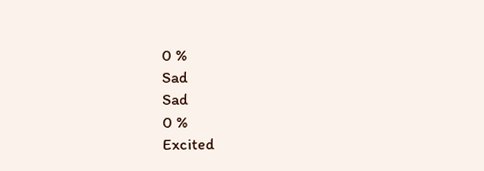0 %
Sad
Sad
0 %
Excited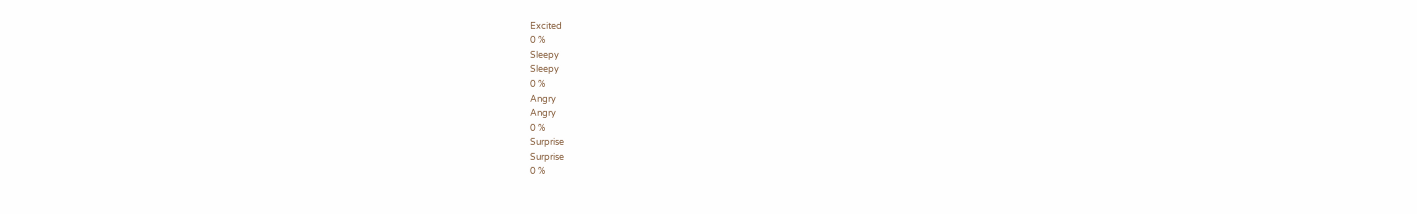Excited
0 %
Sleepy
Sleepy
0 %
Angry
Angry
0 %
Surprise
Surprise
0 %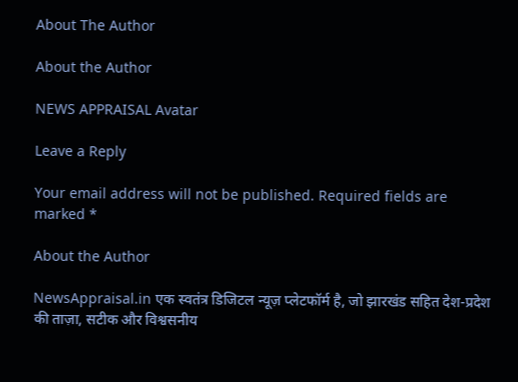About The Author

About the Author

NEWS APPRAISAL Avatar

Leave a Reply

Your email address will not be published. Required fields are marked *

About the Author

NewsAppraisal.in एक स्वतंत्र डिजिटल न्यूज़ प्लेटफॉर्म है, जो झारखंड सहित देश-प्रदेश की ताज़ा, सटीक और विश्वसनीय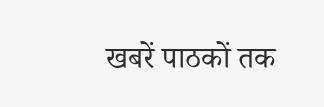खबरें पाठकों तक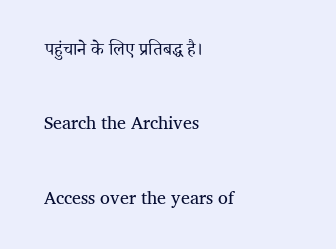पहुंचाने के लिए प्रतिबद्ध है।

Search the Archives

Access over the years of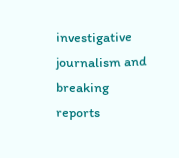investigative journalism and breaking reports